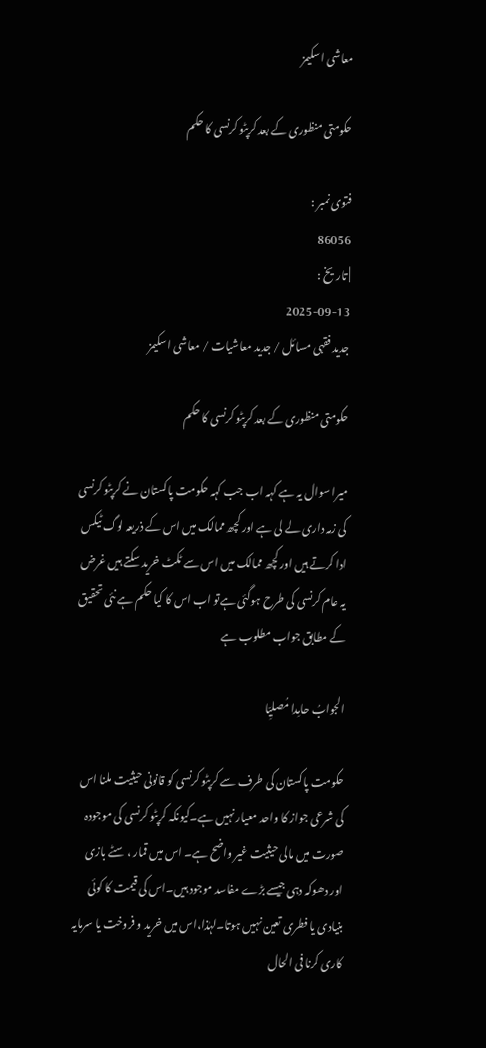معاشی اسکیمز

حکومتی منظوری کے بعد کرپٹو کرنسی کا حکم

فتوی نمبر :
86056
| تاریخ :
2025-09-13
جدید فقہی مسائل / جدید معاشیات / معاشی اسکیمز

حکومتی منظوری کے بعد کرپٹو کرنسی کا حکم

میرا سوال یہ ہے کہہ اب جب کہہ حکومت پاکستان نے کرپٹو کرنسی کی زمہ داری لے لی ہے اور کچھ ممالک میں اس کے ذریعہ لوگ ٹیکس ادا کرتے ہیں اور کچھ ممالک میں اس سے ٹکٹ خرید سکتے ہیں غرض یہ عام کرنسی کی طرح ہوگئی ہےتو اب اس کا کیا حکم ہے نئی تحقیق کے مطابق جواب مطلوب ہے

الجوابُ حامِدا مُصلیِّا

حکومت پاکستان کی طرف سے کرپٹو کرنسی کو قانونی حیثیت ملنا اس کی شرعی جواز کا واحد معیار نہیں ہے۔کیونکہ کرپٹو کرنسی کی موجودہ صورت میں مالی حیثیت غیر واضح ہے۔ اس میں قمار ، سٹے بازی اور دھوکہ دہی جیسے بڑے مفاسد موجود ہیں۔اس کی قیمت کا کوئی بنیادی یا فطری تعین نہیں ہوتا۔لہٰذا،اس میں خرید و فروخت یا سرمایہ کاری کرنا فی الحال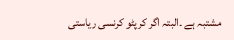مشتبہ ہے ۔البتہ اگر کرپٹو کرنسی ریاستی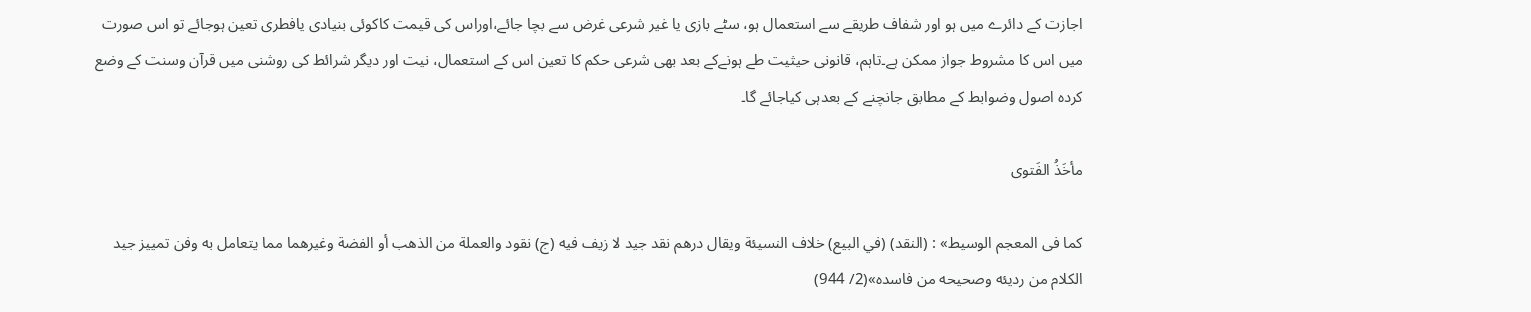اجازت کے دائرے میں ہو اور شفاف طریقے سے استعمال ہو، سٹے بازی یا غیر شرعی غرض سے بچا جائے،اوراس کی قیمت کاکوئی بنیادی یافطری تعین ہوجائے تو اس صورت میں اس کا مشروط جواز ممکن ہے۔تاہم، قانونی حیثیت طے ہونےکے بعد بھی شرعی حکم کا تعین اس کے استعمال، نیت اور دیگر شرائط کی روشنی میں قرآن وسنت کے وضع کردہ اصول وضوابط کے مطابق جانچنے کے بعدہی کیاجائے گا۔

مأخَذُ الفَتوی

کما فی المعجم الوسيط» : (النقد) (في ‌البيع) خلاف النسيئة ويقال درهم نقد جيد لا زيف فيه (ج) نقود والعملة من الذهب أو الفضة وغيرهما مما يتعامل به وفن تمييز جيد الكلام من رديئه وصحيحه من فاسده»(2/ 944)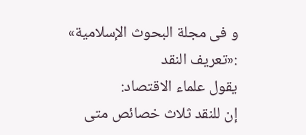و فی مجلة البحوث الإسلامية» :«تعريف النقد
يقول علماء الاقتصاد: إن ‌للنقد ‌ثلاث ‌خصائص متى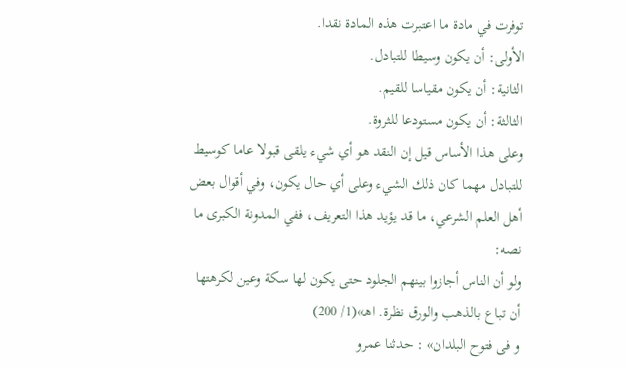توفرت في مادة ما اعتبرت هذه المادة نقدا.
الأولى: أن يكون وسيطا للتبادل.
الثانية: أن يكون مقياسا للقيم.
الثالثة: أن يكون مستودعا للثروة.
وعلى هذا الأساس قيل إن النقد هو أي شيء يلقى قبولا عاما كوسيط للتبادل مهما كان ذلك الشيء وعلى أي حال يكون، وفي أقوال بعض أهل العلم الشرعي، ما قد يؤيد هذا التعريف، ففي المدونة الكبرى ما نصه:
ولو أن الناس أجازوا بينهم الجلود حتى يكون لها سكة وعين لكرهتها أن تباع بالذهب والورق نظرة. اهـ»(1/ 200)
و فی فتوح البلدان» : حدثنا عمرو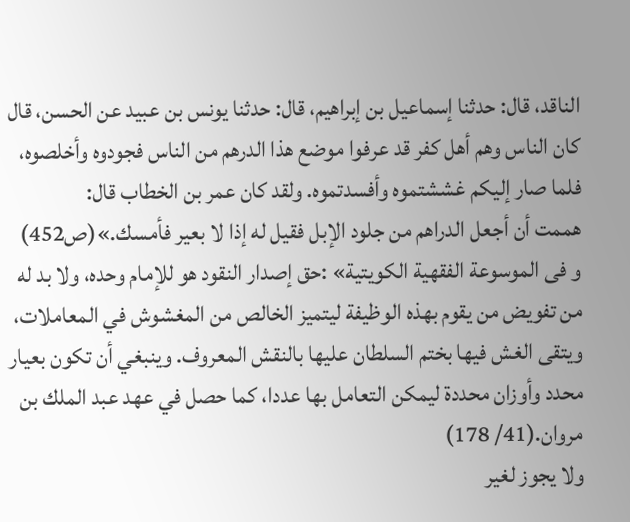الناقد، قال: حدثنا إسماعيل بن إبراهيم، قال: حدثنا يونس بن عبيد عن الحسن، قال كان الناس وهم أهل كفر قد عرفوا موضع هذا الدرهم من الناس فجودوه وأخلصوه، فلما صار إليكم غششتموه وأفسدتموه. ولقد كان عمر بن الخطاب قال: هممت ‌أن ‌أجعل الدراهم من جلود الإبل فقيل له إذا لا بعير فأمسك.»(ص452)
و فی الموسوعة الفقهية الكويتية» :حق إصدار النقود هو للإمام وحده، ولا بد له من تفويض من يقوم بهذه الوظيفة ليتميز الخالص من المغشوش في المعاملات، ويتقى الغش فيها بختم السلطان عليها بالنقش المعروف. وينبغي أن تكون بعيار محدد وأوزان محددة ليمكن التعامل بها عددا، كما حصل في عهد عبد الملك بن مروان.(41/ 178)
ولا يجوز لغير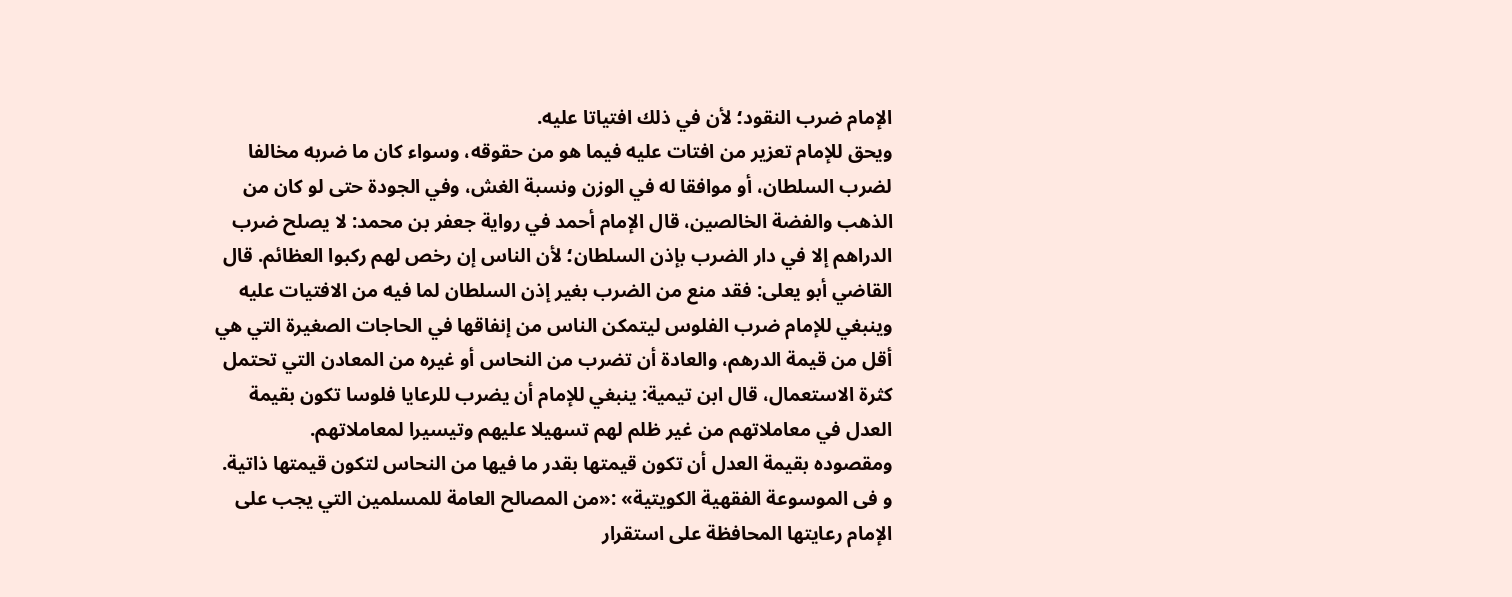الإمام ضرب النقود؛ لأن في ذلك افتياتا عليه.
ويحق للإمام تعزير من افتات عليه فيما هو من حقوقه، وسواء كان ما ضربه مخالفا لضرب السلطان، أو موافقا له في الوزن ونسبة الغش، وفي الجودة حتى لو كان من الذهب والفضة الخالصين، قال الإمام أحمد في رواية جعفر بن محمد: لا يصلح ضرب الدراهم إلا في دار الضرب بإذن السلطان؛ لأن الناس إن رخص لهم ركبوا العظائم. قال القاضي أبو يعلى: فقد منع من الضرب بغير إذن السلطان لما فيه من الافتيات عليه
وينبغي للإمام ضرب الفلوس ليتمكن الناس من إنفاقها في الحاجات الصغيرة التي هي أقل من قيمة الدرهم، والعادة أن تضرب من النحاس أو غيره من المعادن التي تحتمل كثرة الاستعمال، قال ابن تيمية: ينبغي للإمام أن يضرب للرعايا فلوسا تكون بقيمة العدل في معاملاتهم من غير ظلم لهم تسهيلا عليهم وتيسيرا لمعاملاتهم.
ومقصوده بقيمة العدل أن تكون قيمتها بقدر ما فيها من النحاس لتكون قيمتها ذاتية.
و فی الموسوعة الفقهية الكويتية» :«من ‌المصالح العامة للمسلمين التي يجب على الإمام رعايتها المحافظة على استقرار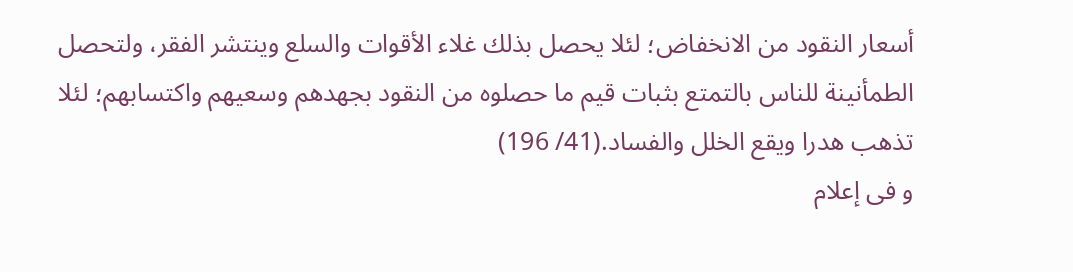أسعار النقود من الانخفاض؛ لئلا يحصل بذلك غلاء الأقوات والسلع وينتشر الفقر، ولتحصل الطمأنينة للناس بالتمتع بثبات قيم ما حصلوه من النقود بجهدهم وسعيهم واكتسابهم؛ لئلا تذهب هدرا ويقع الخلل والفساد.(41/ 196)
و فی إعلام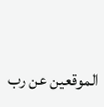الموقعين عن رب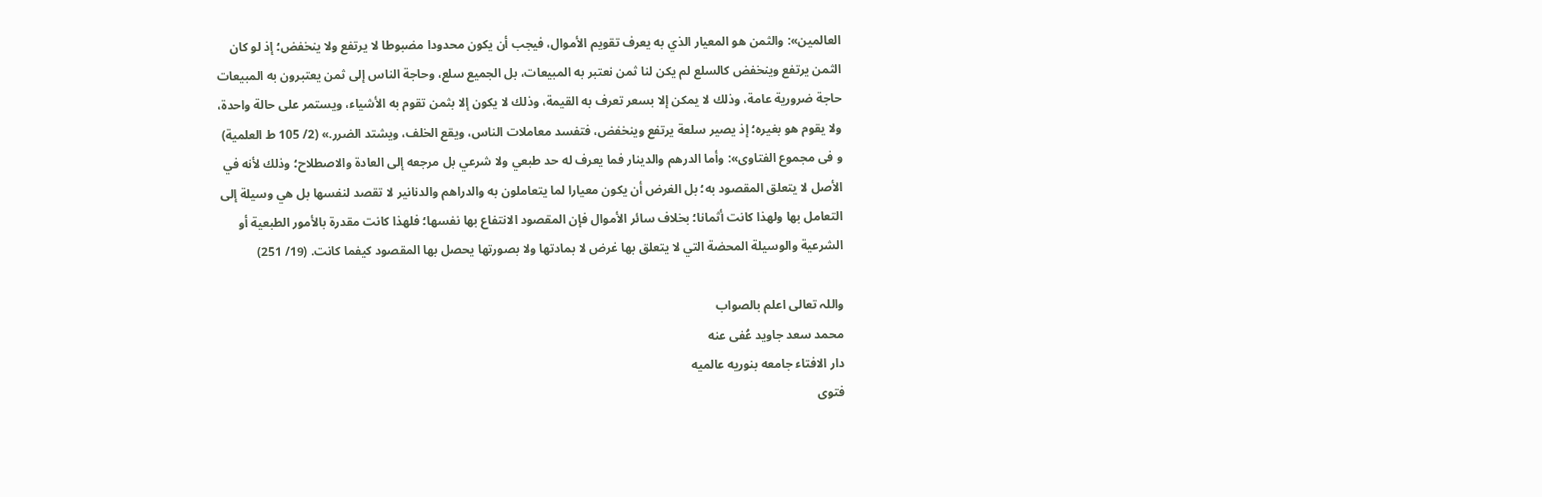العالمين»: والثمن هو المعيار الذي به ‌يعرف ‌تقويم الأموال، فيجب أن يكون محدودا مضبوطا لا يرتفع ولا ينخفض؛ إذ لو كان الثمن يرتفع وينخفض كالسلع لم يكن لنا ثمن نعتبر به المبيعات، بل الجميع سلع، وحاجة الناس إلى ثمن يعتبرون به المبيعات حاجة ضرورية عامة، وذلك لا يمكن إلا بسعر تعرف به القيمة، وذلك لا يكون إلا بثمن تقوم به الأشياء، ويستمر على حالة واحدة، ولا يقوم هو بغيره؛ إذ يصير سلعة يرتفع وينخفض، فتفسد معاملات الناس، ويقع الخلف، ويشتد الضرر.» (2/ 105 ط العلمية)
و فی مجموع الفتاوى»: وأما الدرهم والدينار فما يعرف له حد طبعي ولا شرعي بل مرجعه إلى العادة والاصطلاح؛ وذلك لأنه في الأصل لا يتعلق المقصود به؛ بل الغرض أن يكون معيارا لما يتعاملون به والدراهم والدنانير ‌لا ‌تقصد ‌لنفسها بل هي وسيلة إلى التعامل بها ولهذا كانت أثمانا؛ بخلاف سائر الأموال فإن المقصود الانتفاع بها نفسها؛ فلهذا كانت مقدرة بالأمور الطبعية أو الشرعية والوسيلة المحضة التي لا يتعلق بها غرض لا بمادتها ولا بصورتها يحصل بها المقصود كيفما كانت. (19/ 251)

واللہ تعالی اعلم بالصواب
محمد سعد جاوید عُفی عنه
دار الافتاء جامعه بنوریه عالمیه
فتوی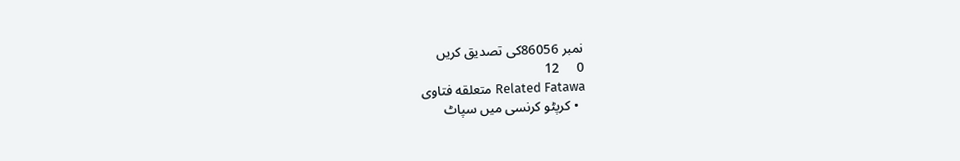نمبر 86056کی تصدیق کریں
0     12
Related Fatawa متعلقه فتاوی
  • کرپٹو کرنسی میں سپاٹ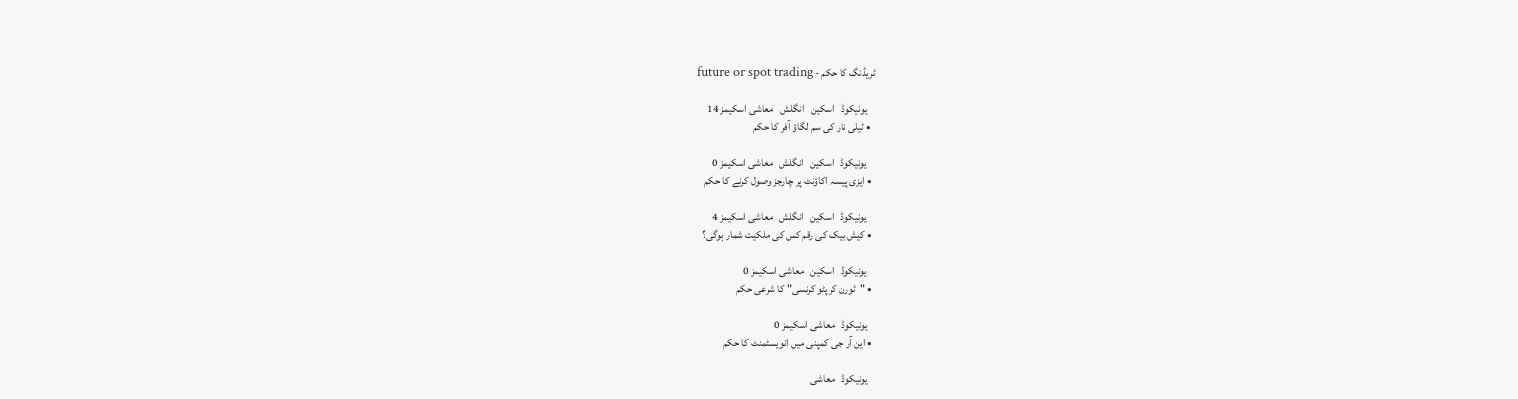ٹریڈنگ کا حکم - future or spot trading

    یونیکوڈ   اسکین   انگلش   معاشی اسکیمز 14
  • ٹیلی نار کی سم لگاؤ آفر کا حکم

    یونیکوڈ   اسکین   انگلش   معاشی اسکیمز 0
  • ایزی پیسہ اکاؤنٹ پر چارجز وصول کرنے کا حکم

    یونیکوڈ   اسکین   انگلش   معاشی اسکیمز 4
  • کیش بیک کی رقم کس کی ملکیت شمار ہوگی؟

    یونیکوڈ   اسکین   معاشی اسکیمز 0
  • "ٹورن کرپٹو کرنسی" کا شرعی حکم

    یونیکوڈ   معاشی اسکیمز 0
  • این آر جی کمپنی میں انویسٹمنٹ کا حکم

    یونیکوڈ   معاشی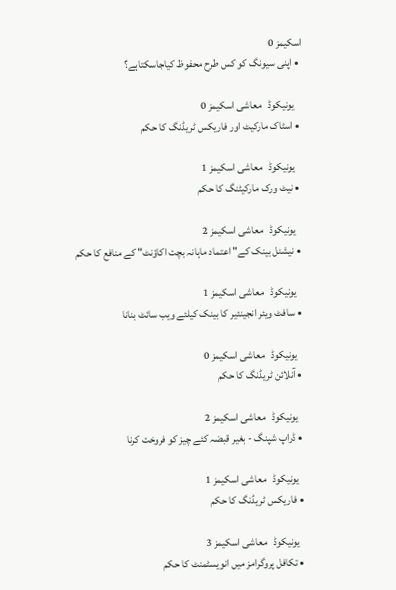اسکیمز 0
  • اپنی سیونگ کو کس طرح محفوظ کیاجاسکتاہے؟

    یونیکوڈ   معاشی اسکیمز 0
  • اسٹاک مارکیٹ اور فاریکس ٹریڈنگ کا حکم

    یونیکوڈ   معاشی اسکیمز 1
  • نیٹ ورک مارکیٹنگ کا حکم

    یونیکوڈ   معاشی اسکیمز 2
  • نیشنل بینک کے" اعتماد ماہانہ بچت اکاؤنٹ" کے منافع کا حکم

    یونیکوڈ   معاشی اسکیمز 1
  • سافٹ ویئر انجینئیر کا بینک کیلئے ویب سائٹ بنانا

    یونیکوڈ   معاشی اسکیمز 0
  • آنلائن ٹریڈنگ کا حکم

    یونیکوڈ   معاشی اسکیمز 2
  • ڈراپ شپنگ - بغیر قبضہ کئے چیز کو فروخت کرنا

    یونیکوڈ   معاشی اسکیمز 1
  • فاریکس ٹریڈنگ کا حکم

    یونیکوڈ   معاشی اسکیمز 3
  • تکافل پروگرامز میں انویسٹمنٹ کا حکم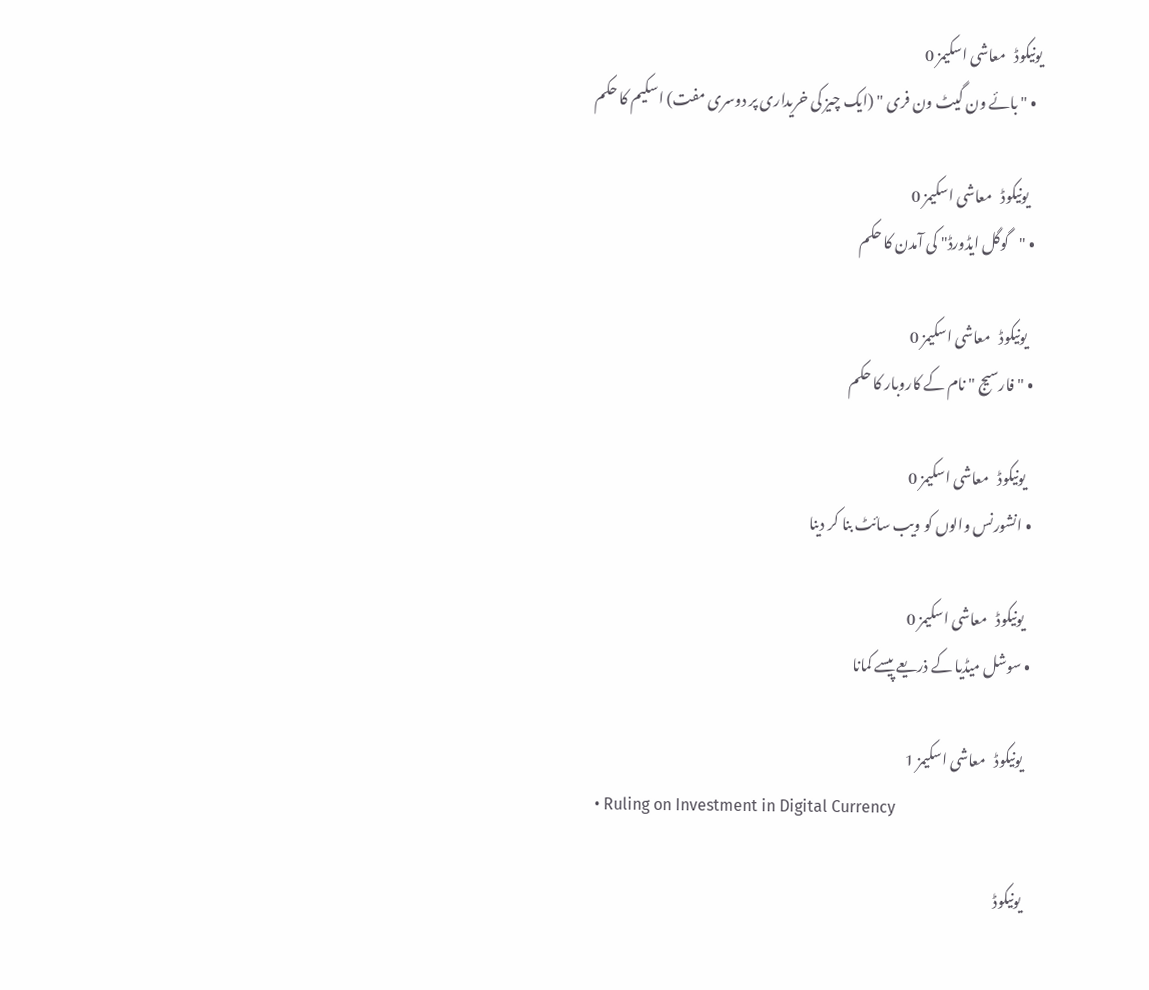یونیکوڈ   معاشی اسکیمز 0
  • "بائے ون گیٹ ون فری " (ایک چیز کی خریداری پر دوسری مفت) اسکیم کا حکم

    یونیکوڈ   معاشی اسکیمز 0
  • "گوگل ایڈورڈ" کی آمدن کا حکم

    یونیکوڈ   معاشی اسکیمز 0
  • "فارسیج " نام کے کاروبار کا حکم

    یونیکوڈ   معاشی اسکیمز 0
  • انشورنس والوں کو ویب سائٹ بنا کر دینا

    یونیکوڈ   معاشی اسکیمز 0
  • سوشل میڈیا کے ذریعے پیسے کمانا

    یونیکوڈ   معاشی اسکیمز 1
  • Ruling on Investment in Digital Currency

    یونیکوڈ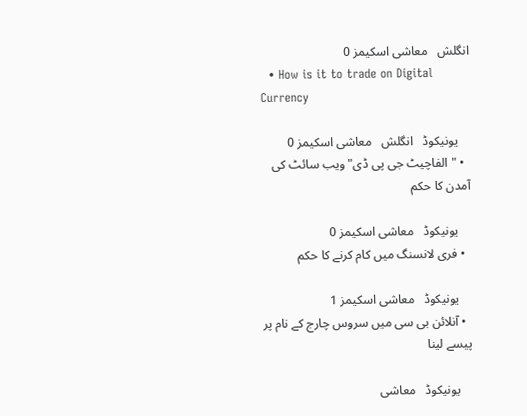انگلش   معاشی اسکیمز 0
  • How is it to trade on Digital Currency

    یونیکوڈ   انگلش   معاشی اسکیمز 0
  • "الفاچیٹ جی پی ڈی" ویب سائٹ کی آمدن کا حکم

    یونیکوڈ   معاشی اسکیمز 0
  • فری لانسنگ میں کام کرنے کا حکم

    یونیکوڈ   معاشی اسکیمز 1
  • آنلائن بی سی میں سروس چارج کے نام پر پیسے لینا

    یونیکوڈ   معاشی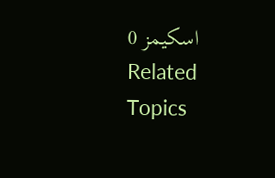اسکیمز 0
Related Topics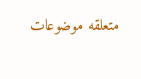متعلقه موضوعات